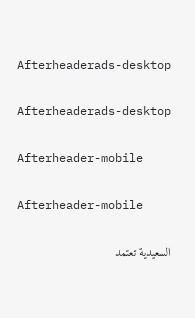Afterheaderads-desktop

Afterheaderads-desktop

Afterheader-mobile

Afterheader-mobile

السعيدية تعتمد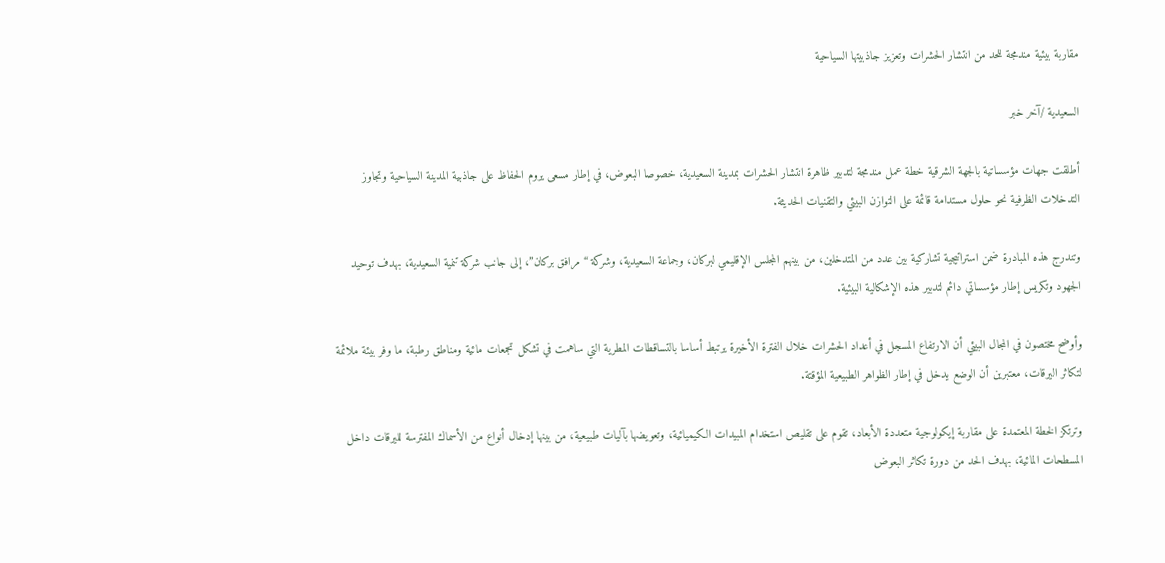مقاربة بيئية مندمجة للحد من انتشار الحشرات وتعزيز جاذبيتها السياحية

السعيدية /آخر خبر

أطلقت جهات مؤسساتية بالجهة الشرقية خطة عمل مندمجة لتدبير ظاهرة انتشار الحشرات بمدينة السعيدية، خصوصا البعوض، في إطار مسعى يروم الحفاظ على جاذبية المدينة السياحية وتجاوز التدخلات الظرفية نحو حلول مستدامة قائمة على التوازن البيئي والتقنيات الحديثة.

وتندرج هذه المبادرة ضمن استراتيجية تشاركية بين عدد من المتدخلين، من بينهم المجلس الإقليمي لبركان، وجماعة السعيدية، وشركة “مرافق بركان”، إلى جانب شركة تنمية السعيدية، بهدف توحيد الجهود وتكريس إطار مؤسساتي دائم لتدبير هذه الإشكالية البيئية.

وأوضح مختصون في المجال البيئي أن الارتفاع المسجل في أعداد الحشرات خلال الفترة الأخيرة يرتبط أساسا بالتساقطات المطرية التي ساهمت في تشكل تجمعات مائية ومناطق رطبة، ما وفر بيئة ملائمة لتكاثر اليرقات، معتبرين أن الوضع يدخل في إطار الظواهر الطبيعية المؤقتة.

وترتكز الخطة المعتمدة على مقاربة إيكولوجية متعددة الأبعاد، تقوم على تقليص استخدام المبيدات الكيميائية، وتعويضها بآليات طبيعية، من بينها إدخال أنواع من الأسماك المفترسة لليرقات داخل المسطحات المائية، بهدف الحد من دورة تكاثر البعوض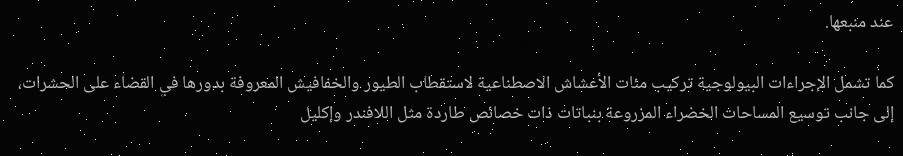عند منبعها.

كما تشمل الإجراءات البيولوجية تركيب مئات الأعشاش الاصطناعية لاستقطاب الطيور والخفافيش المعروفة بدورها في القضاء على الحشرات، إلى جانب توسيع المساحات الخضراء المزروعة بنباتات ذات خصائص طاردة مثل اللافندر وإكليل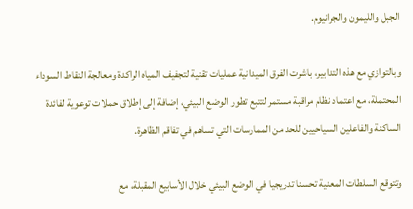الجبل والليمون والجرانيوم.

وبالتوازي مع هذه التدابير، باشرت الفرق الميدانية عمليات تقنية لتجفيف المياه الراكدة ومعالجة النقاط السوداء المحتملة، مع اعتماد نظام مراقبة مستمر لتتبع تطور الوضع البيئي، إضافة إلى إطلاق حملات توعوية لفائدة الساكنة والفاعلين السياحيين للحد من الممارسات التي تساهم في تفاقم الظاهرة.

وتتوقع السلطات المعنية تحسنا تدريجيا في الوضع البيئي خلال الأسابيع المقبلة، مع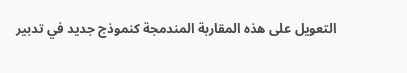التعويل على هذه المقاربة المندمجة كنموذج جديد في تدبير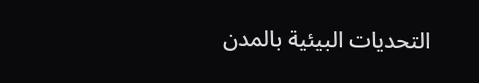التحديات البيئية بالمدن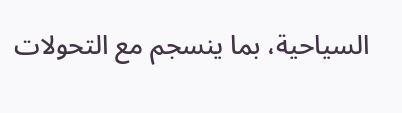السياحية، بما ينسجم مع التحولات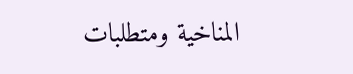المناخية ومتطلبات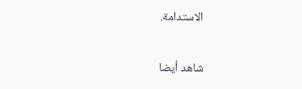الاستدامة.


شاهد أيضا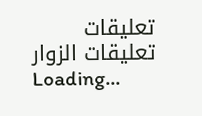تعليقات
تعليقات الزوار
Loading...